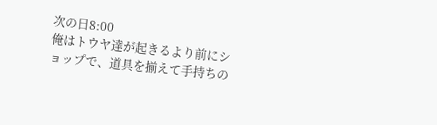次の日8:00
俺はトウヤ達が起きるより前にショップで、道具を揃えて手持ちの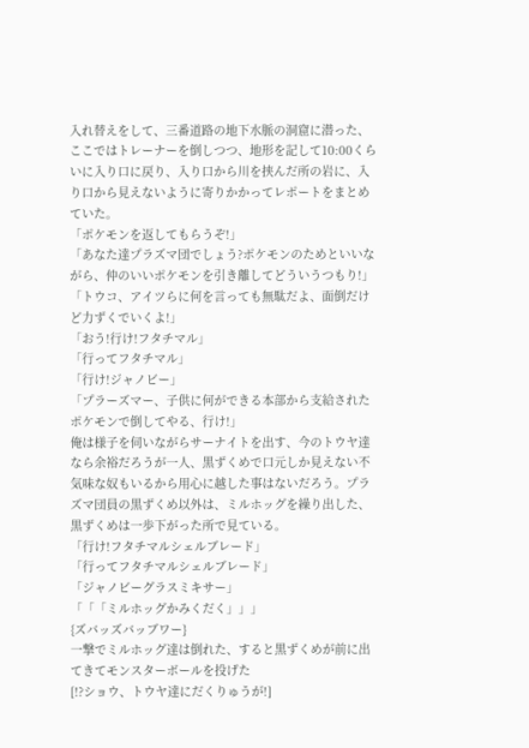入れ替えをして、三番道路の地下水脈の洞窟に潜った、ここではトレーナーを倒しつつ、地形を記して10:00くらいに入り口に戻り、入り口から川を挟んだ所の岩に、入り口から見えないように寄りかかってレポートをまとめていた。
「ポケモンを返してもらうぞ!」
「あなた達プラズマ団でしょう?ポケモンのためといいながら、仲のいいポケモンを引き離してどういうつもり!」
「トウコ、アイツらに何を言っても無駄だよ、面倒だけど力ずくでいくよ!」
「おう!行け!フタチマル」
「行ってフタチマル」
「行け!ジャノビー」
「プラーズマー、子供に何ができる本部から支給されたポケモンで倒してやる、行け!」
俺は様子を伺いながらサーナイトを出す、今のトウヤ達なら余裕だろうが一人、黒ずくめで口元しか見えない不気味な奴もいるから用心に越した事はないだろう。プラズマ団員の黒ずくめ以外は、ミルホッグを繰り出した、黒ずくめは一歩下がった所で見ている。
「行け!フタチマルシェルブレード」
「行ってフタチマルシェルブレード」
「ジャノビーグラスミキサー」
「「「ミルホッグかみくだく」」」
{ズバッズバッブワー}
一撃でミルホッグ達は倒れた、すると黒ずくめが前に出てきてモンスターボールを投げた
[!?ショウ、トウヤ達にだくりゅうが!]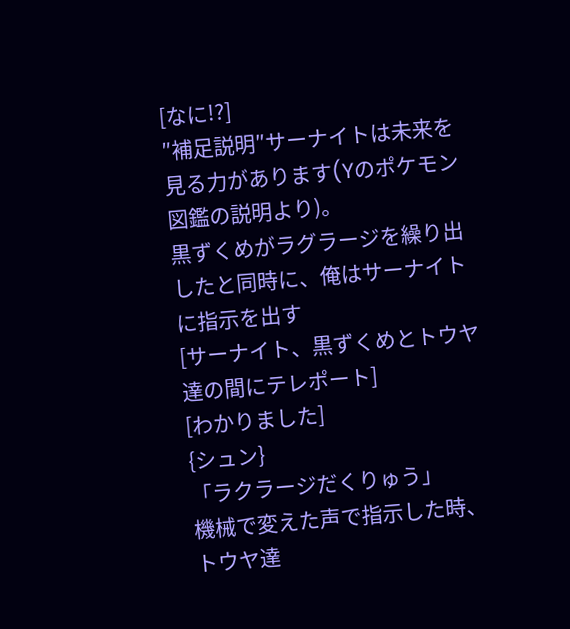[なに!?]
″補足説明″サーナイトは未来を見る力があります(Yのポケモン図鑑の説明より)。
黒ずくめがラグラージを繰り出したと同時に、俺はサーナイトに指示を出す
[サーナイト、黒ずくめとトウヤ達の間にテレポート]
[わかりました]
{シュン}
「ラクラージだくりゅう」
機械で変えた声で指示した時、トウヤ達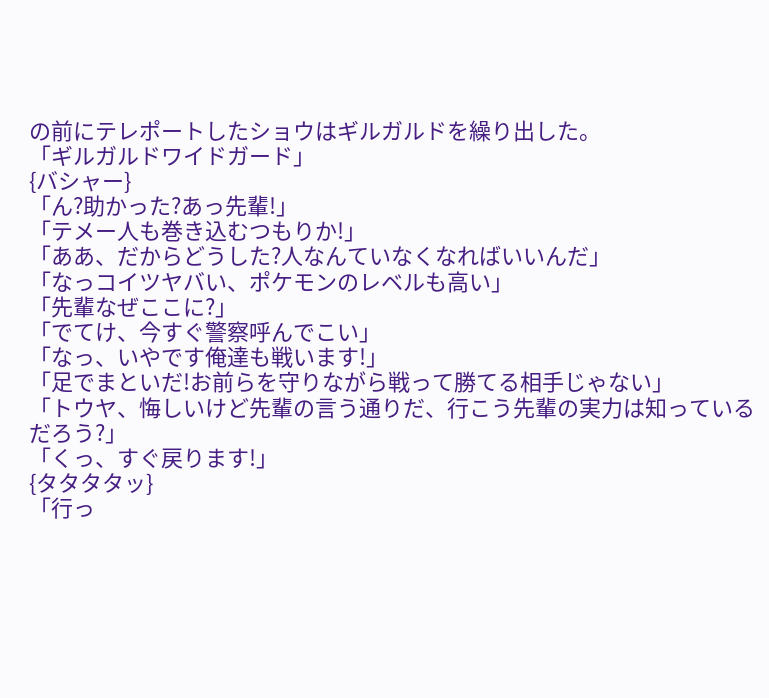の前にテレポートしたショウはギルガルドを繰り出した。
「ギルガルドワイドガード」
{バシャー}
「ん?助かった?あっ先輩!」
「テメー人も巻き込むつもりか!」
「ああ、だからどうした?人なんていなくなればいいんだ」
「なっコイツヤバい、ポケモンのレベルも高い」
「先輩なぜここに?」
「でてけ、今すぐ警察呼んでこい」
「なっ、いやです俺達も戦います!」
「足でまといだ!お前らを守りながら戦って勝てる相手じゃない」
「トウヤ、悔しいけど先輩の言う通りだ、行こう先輩の実力は知っているだろう?」
「くっ、すぐ戻ります!」
{タタタタッ}
「行っ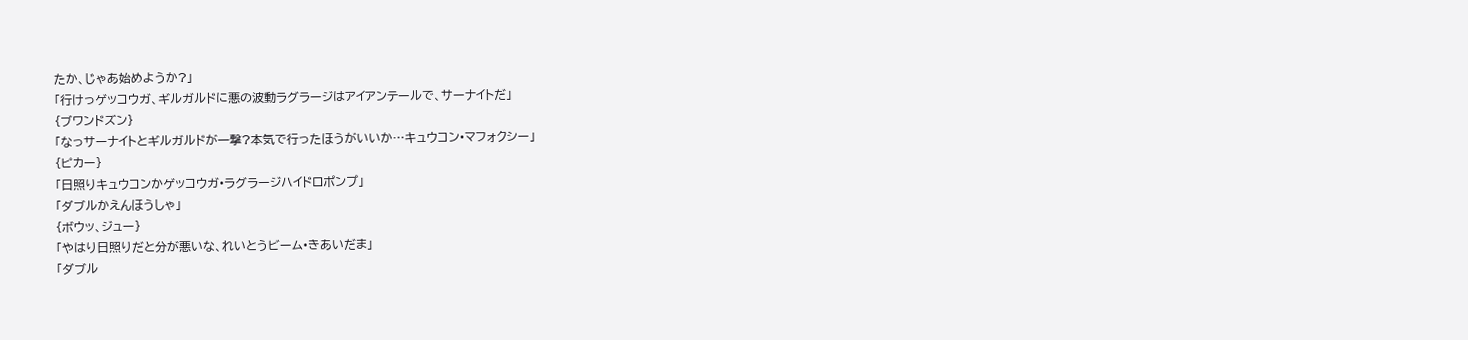たか、じゃあ始めようか?」
「行けっゲッコウガ、ギルガルドに悪の波動ラグラージはアイアンテールで、サーナイトだ」
{ブワンドズン}
「なっサーナイトとギルガルドが一撃?本気で行ったほうがいいか…キュウコン•マフォクシー」
{ピカー}
「日照りキュウコンかゲッコウガ•ラグラージハイドロポンプ」
「ダブルかえんほうしゃ」
{ボウッ、ジュー}
「やはり日照りだと分が悪いな、れいとうビーム•きあいだま」
「ダブル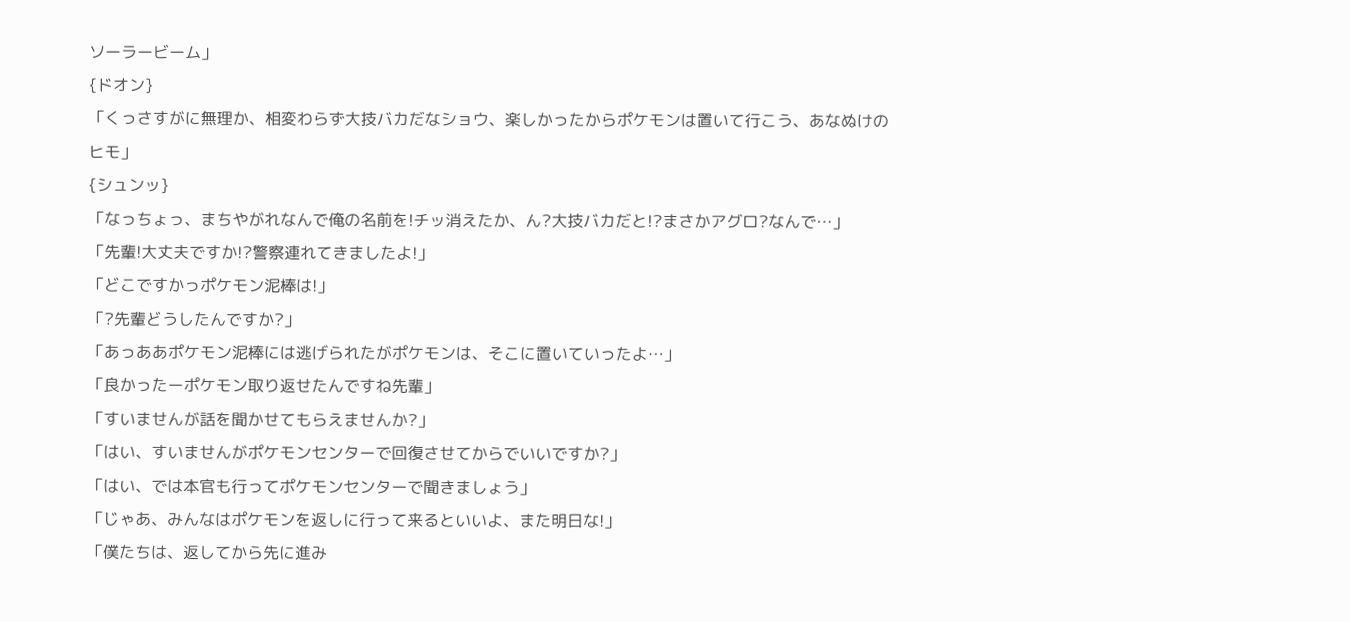ソーラービーム」
{ドオン}
「くっさすがに無理か、相変わらず大技バカだなショウ、楽しかったからポケモンは置いて行こう、あなぬけの
ヒモ」
{シュンッ}
「なっちょっ、まちやがれなんで俺の名前を!チッ消えたか、ん?大技バカだと!?まさかアグロ?なんで…」
「先輩!大丈夫ですか!?警察連れてきましたよ!」
「どこですかっポケモン泥棒は!」
「?先輩どうしたんですか?」
「あっああポケモン泥棒には逃げられたがポケモンは、そこに置いていったよ…」
「良かったーポケモン取り返せたんですね先輩」
「すいませんが話を聞かせてもらえませんか?」
「はい、すいませんがポケモンセンターで回復させてからでいいですか?」
「はい、では本官も行ってポケモンセンターで聞きましょう」
「じゃあ、みんなはポケモンを返しに行って来るといいよ、また明日な!」
「僕たちは、返してから先に進み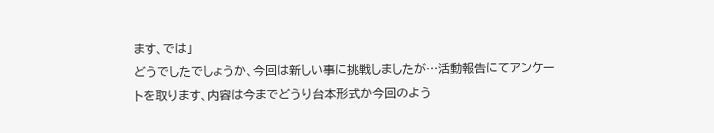ます、では」
どうでしたでしょうか、今回は新しい事に挑戦しましたが…活動報告にてアンケートを取ります、内容は今までどうり台本形式か今回のよう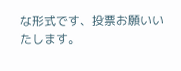な形式です、投票お願いいたします。